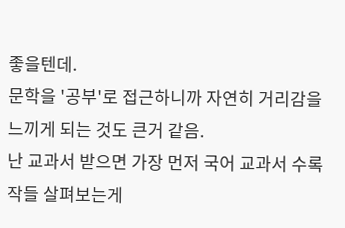좋을텐데.
문학을 '공부'로 접근하니까 자연히 거리감을 느끼게 되는 것도 큰거 같음.
난 교과서 받으면 가장 먼저 국어 교과서 수록작들 살펴보는게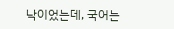낙이었는데, 국어는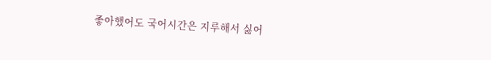좋아했어도 국어시간은 지루해서 싫어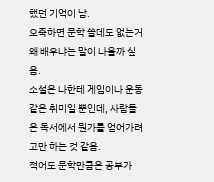했던 기억이 남.
오죽하면 문학 쓸데도 없는거 왜 배우냐는 말이 나올까 싶음.
소설은 나한테 게임이나 운동 같은 취미일 뿐인데, 사람들은 독서에서 뭔가를 얻어가려고만 하는 것 같음.
적어도 문학만큼은 공부가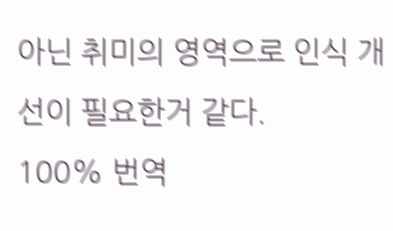아닌 취미의 영역으로 인식 개선이 필요한거 같다.
100% 번역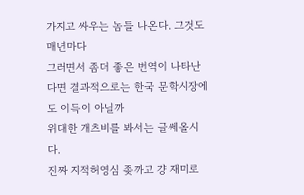가지고 싸우는 놈들 나온다. 그것도 매년마다
그러면서 좀더 좋은 번역이 나타난다면 결과적으로는 한국 문학시장에도 이득이 아닐까
위대한 개츠비를 봐서는 글쎄올시다.
진짜 지적허영심 좆까고 걍 재미로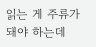읽는 게 주류가 돼야 하는데